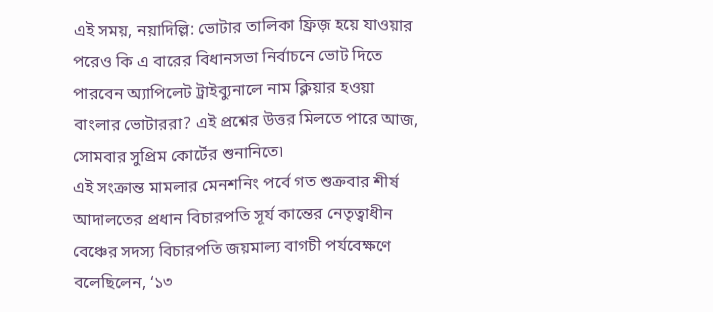এই সময়, নয়াদিল্লি: ভোটার তালিকা ফ্রিজ় হয়ে যাওয়ার পরেও কি এ বারের বিধানসভা নির্বাচনে ভোট দিতে পারবেন অ্যাপিলেট ট্রাইব্যুনালে নাম ক্লিয়ার হওয়া বাংলার ভোটাররা? এই প্রশ্নের উত্তর মিলতে পারে আজ, সোমবার সুপ্রিম কোর্টের শুনানিতে৷
এই সংক্রান্ত মামলার মেনশনিং পর্বে গত শুক্রবার শীর্ষ আদালতের প্রধান বিচারপতি সূর্য কান্তের নেতৃত্বাধীন বেঞ্চের সদস্য বিচারপতি জয়মাল্য বাগচী পর্যবেক্ষণে বলেছিলেন, ‘১৩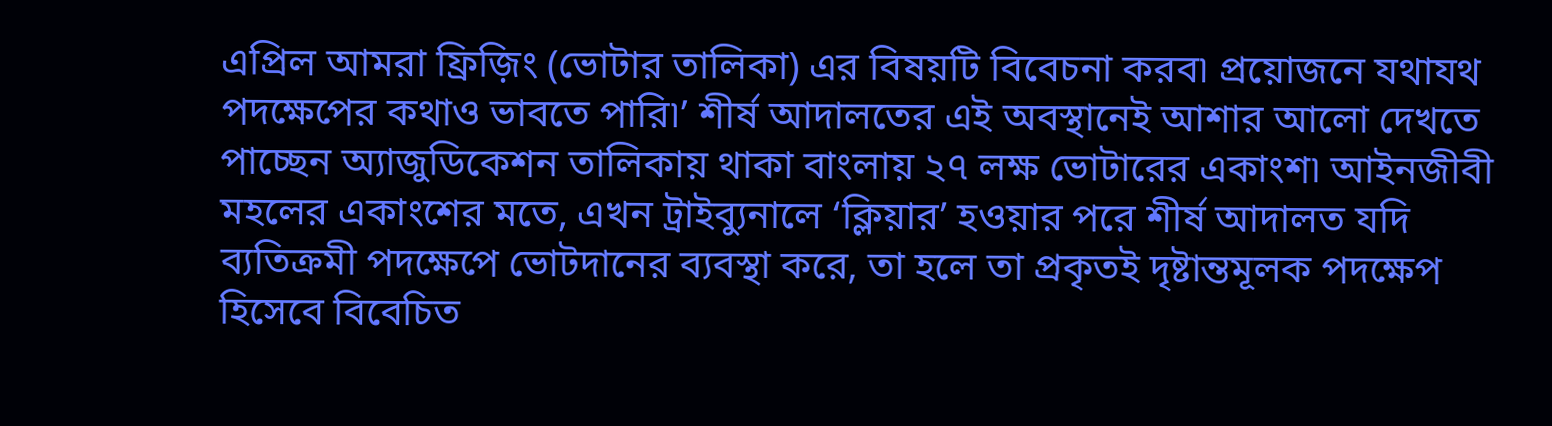এপ্রিল আমরা ফ্রিজ়িং (ভোটার তালিকা) এর বিষয়টি বিবেচনা করব৷ প্রয়োজনে যথাযথ পদক্ষেপের কথাও ভাবতে পারি৷’ শীর্ষ আদালতের এই অবস্থানেই আশার আলো দেখতে পাচ্ছেন অ্যাজুডিকেশন তালিকায় থাকা বাংলায় ২৭ লক্ষ ভোটারের একাংশ৷ আইনজীবী মহলের একাংশের মতে, এখন ট্রাইব্যুনালে ‘ক্লিয়ার’ হওয়ার পরে শীর্ষ আদালত যদি ব্যতিক্রমী পদক্ষেপে ভোটদানের ব্যবস্থা করে, তা হলে তা প্রকৃতই দৃষ্টান্তমূলক পদক্ষেপ হিসেবে বিবেচিত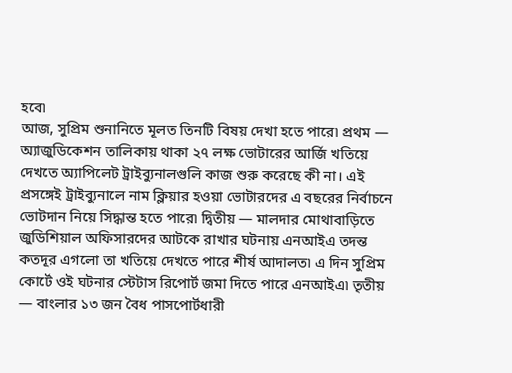হবে৷
আজ, সুপ্রিম শুনানিতে মূলত তিনটি বিষয় দেখা হতে পারে৷ প্রথম — অ্যাজুডিকেশন তালিকায় থাকা ২৭ লক্ষ ভোটারের আর্জি খতিয়ে দেখতে অ্যাপিলেট ট্রাইব্যুনালগুলি কাজ শুরু করেছে কী না। এই প্রসঙ্গেই ট্রাইব্যুনালে নাম ক্লিয়ার হওয়া ভোটারদের এ বছরের নির্বাচনে ভোটদান নিয়ে সিদ্ধান্ত হতে পারে৷ দ্বিতীয় — মালদার মোথাবাড়িতে জুডিশিয়াল অফিসারদের আটকে রাখার ঘটনায় এনআইএ তদন্ত কতদূর এগলো তা খতিয়ে দেখতে পারে শীর্ষ আদালত৷ এ দিন সুপ্রিম কোর্টে ওই ঘটনার স্টেটাস রিপোর্ট জমা দিতে পারে এনআইএ৷ তৃতীয় — বাংলার ১৩ জন বৈধ পাসপোর্টধারী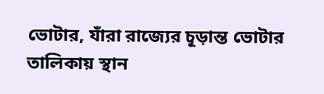ভোটার, যাঁরা রাজ্যের চূড়ান্ত ভোটার তালিকায় স্থান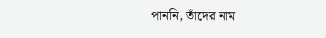পাননি, তাঁদের নাম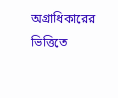অগ্রাধিকারের ভিত্তিতে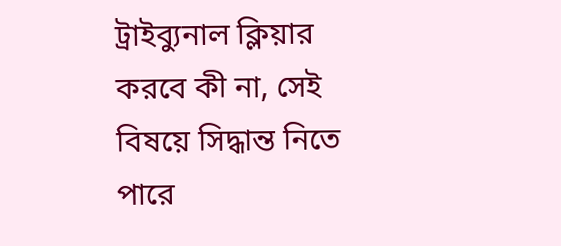ট্রাইব্যুনাল ক্লিয়ার করবে কী না, সেই বিষয়ে সিদ্ধান্ত নিতে পারে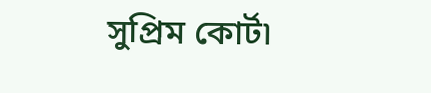সুপ্রিম কোর্ট৷